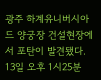광주 하계유니버시아드 양궁장 건설현장에서 포탄이 발견됐다.
13일 오후 1시25분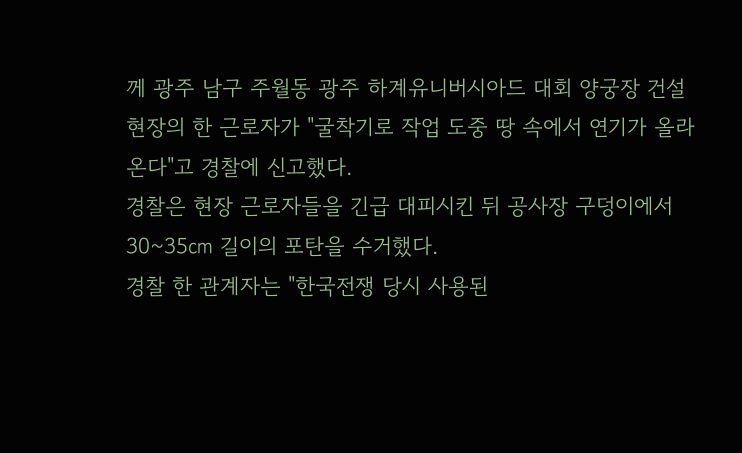께 광주 남구 주월동 광주 하계유니버시아드 대회 양궁장 건설 현장의 한 근로자가 "굴착기로 작업 도중 땅 속에서 연기가 올라온다"고 경찰에 신고했다.
경찰은 현장 근로자들을 긴급 대피시킨 뒤 공사장 구덩이에서 30~35㎝ 길이의 포탄을 수거했다.
경찰 한 관계자는 "한국전쟁 당시 사용된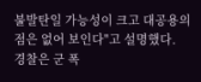불발탄일 가능성이 크고 대공용의점은 없어 보인다"고 설명했다.
경찰은 군 폭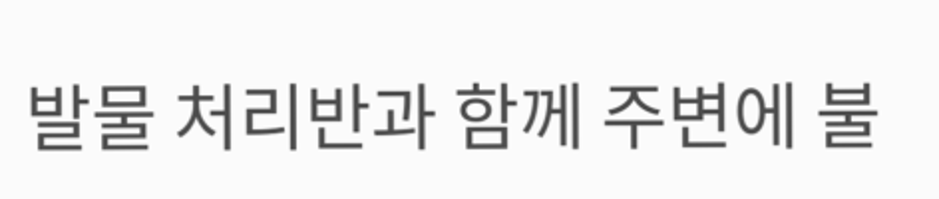발물 처리반과 함께 주변에 불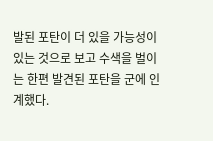발된 포탄이 더 있을 가능성이 있는 것으로 보고 수색을 벌이는 한편 발견된 포탄을 군에 인계했다.